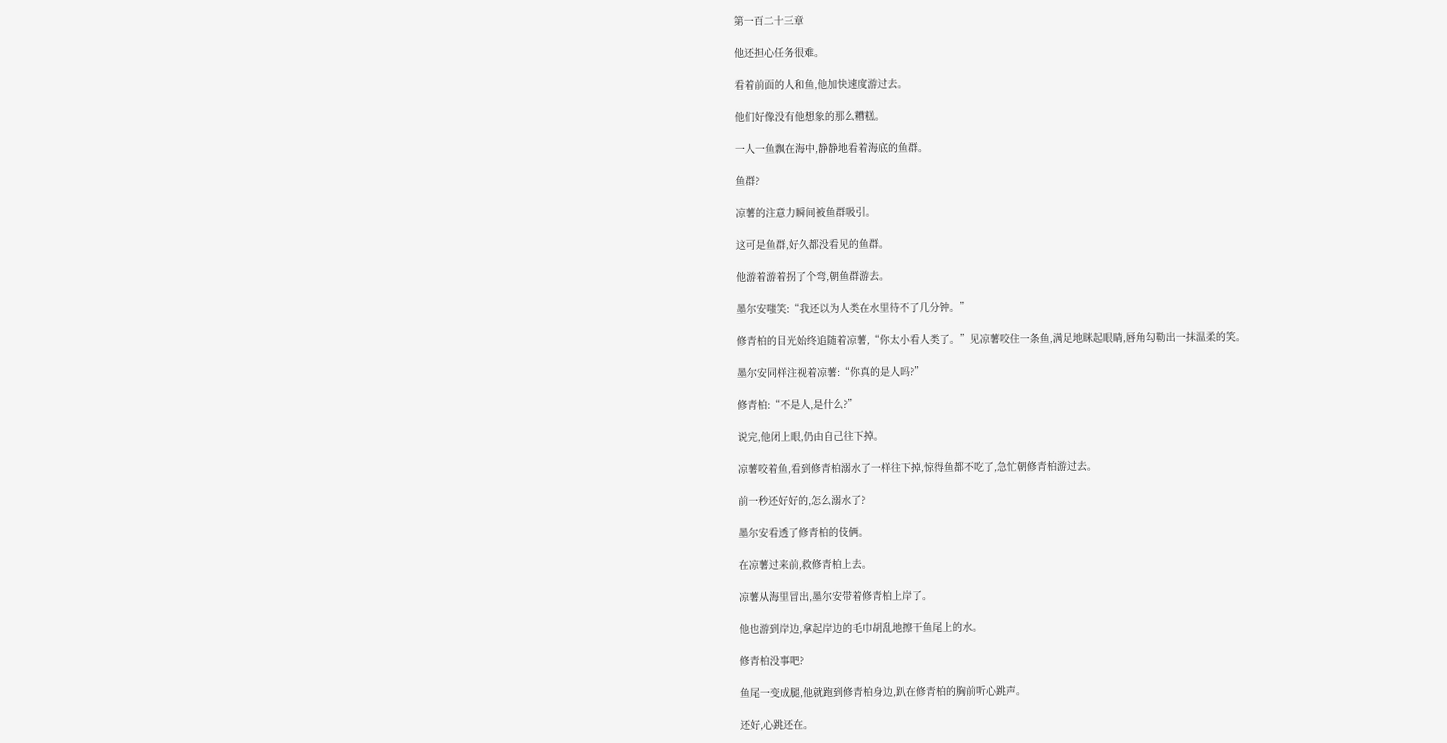第一百二十三章

他还担心任务很难。

看着前面的人和鱼,他加快速度游过去。

他们好像没有他想象的那么糟糕。

一人一鱼飘在海中,静静地看着海底的鱼群。

鱼群?

凉薯的注意力瞬间被鱼群吸引。

这可是鱼群,好久都没看见的鱼群。

他游着游着拐了个弯,朝鱼群游去。

墨尔安嗤笑:“我还以为人类在水里待不了几分钟。”

修青柏的目光始终追随着凉薯,“你太小看人类了。”见凉薯咬住一条鱼,满足地眯起眼睛,唇角勾勒出一抹温柔的笑。

墨尔安同样注视着凉薯:“你真的是人吗?”

修青柏:“不是人,是什么?”

说完,他闭上眼,仍由自己往下掉。

凉薯咬着鱼,看到修青柏溺水了一样往下掉,惊得鱼都不吃了,急忙朝修青柏游过去。

前一秒还好好的,怎么溺水了?

墨尔安看透了修青柏的伎俩。

在凉薯过来前,救修青柏上去。

凉薯从海里冒出,墨尔安带着修青柏上岸了。

他也游到岸边,拿起岸边的毛巾胡乱地擦干鱼尾上的水。

修青柏没事吧?

鱼尾一变成腿,他就跑到修青柏身边,趴在修青柏的胸前听心跳声。

还好,心跳还在。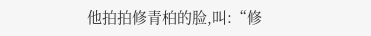他拍拍修青柏的脸,叫:“修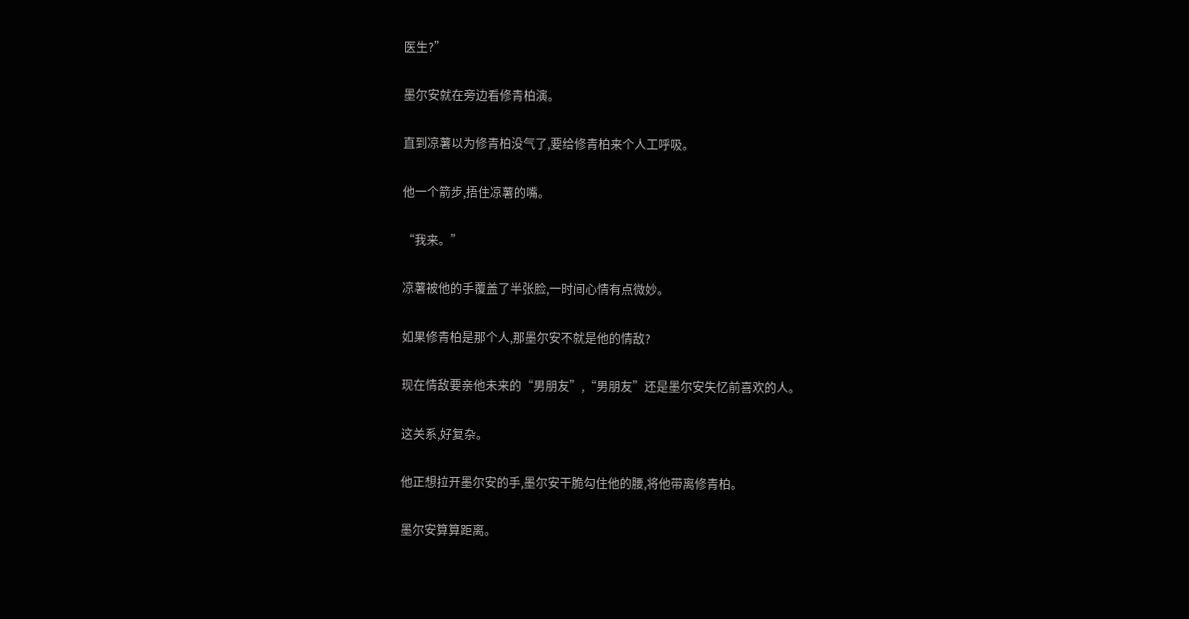医生?”

墨尔安就在旁边看修青柏演。

直到凉薯以为修青柏没气了,要给修青柏来个人工呼吸。

他一个箭步,捂住凉薯的嘴。

“我来。”

凉薯被他的手覆盖了半张脸,一时间心情有点微妙。

如果修青柏是那个人,那墨尔安不就是他的情敌?

现在情敌要亲他未来的“男朋友”,“男朋友”还是墨尔安失忆前喜欢的人。

这关系,好复杂。

他正想拉开墨尔安的手,墨尔安干脆勾住他的腰,将他带离修青柏。

墨尔安算算距离。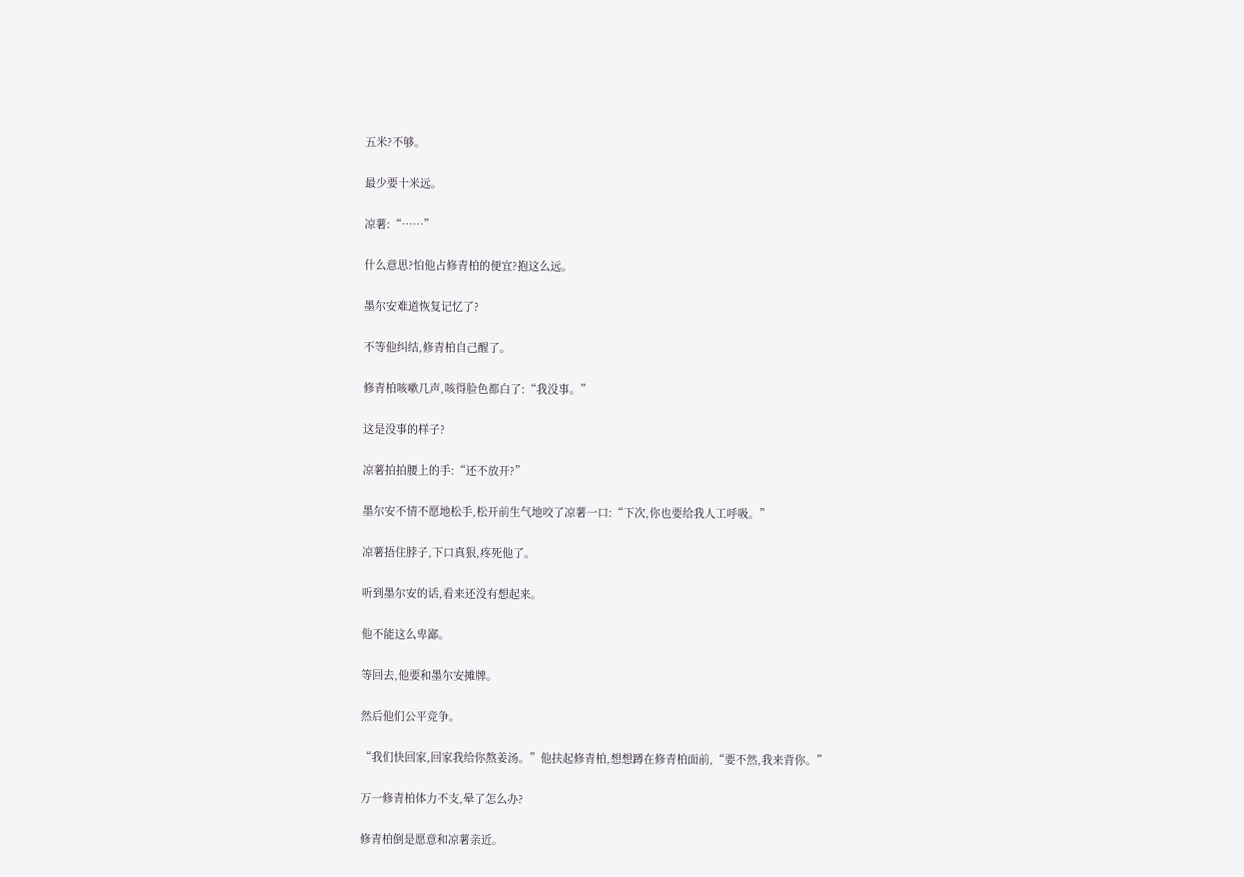五米?不够。

最少要十米远。

凉薯:“……”

什么意思?怕他占修青柏的便宜?抱这么远。

墨尔安难道恢复记忆了?

不等他纠结,修青柏自己醒了。

修青柏咳嗽几声,咳得脸色都白了:“我没事。”

这是没事的样子?

凉薯拍拍腰上的手:“还不放开?”

墨尔安不情不愿地松手,松开前生气地咬了凉薯一口:“下次,你也要给我人工呼吸。”

凉薯捂住脖子,下口真狠,疼死他了。

听到墨尔安的话,看来还没有想起来。

他不能这么卑鄙。

等回去,他要和墨尔安摊牌。

然后他们公平竞争。

“我们快回家,回家我给你熬姜汤。”他扶起修青柏,想想蹲在修青柏面前,“要不然,我来背你。”

万一修青柏体力不支,晕了怎么办?

修青柏倒是愿意和凉薯亲近。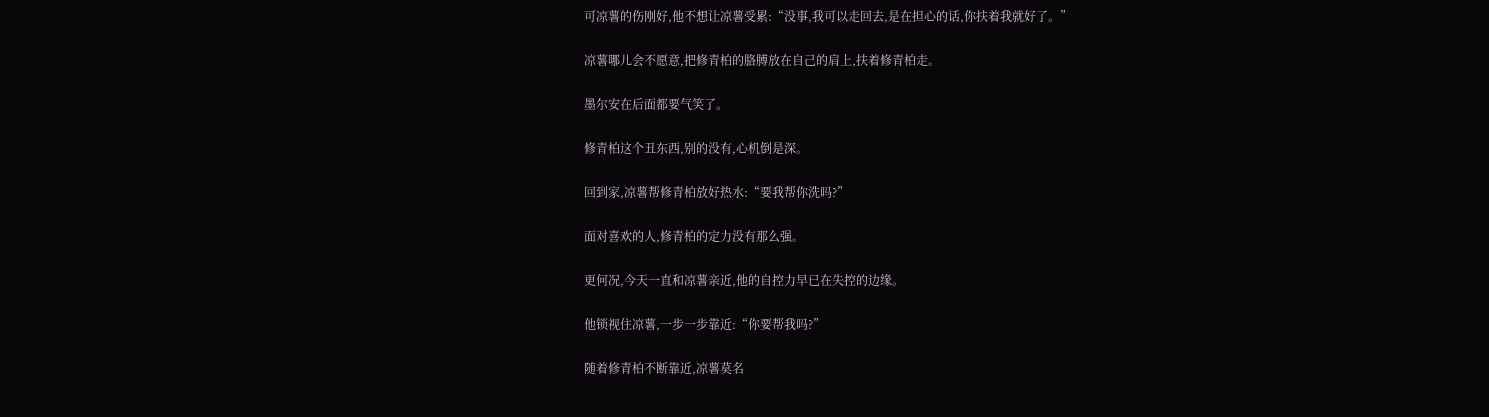可凉薯的伤刚好,他不想让凉薯受累:“没事,我可以走回去,是在担心的话,你扶着我就好了。”

凉薯哪儿会不愿意,把修青柏的胳膊放在自己的肩上,扶着修青柏走。

墨尔安在后面都要气笑了。

修青柏这个丑东西,别的没有,心机倒是深。

回到家,凉薯帮修青柏放好热水:“要我帮你洗吗?”

面对喜欢的人,修青柏的定力没有那么强。

更何况,今天一直和凉薯亲近,他的自控力早已在失控的边缘。

他锁视住凉薯,一步一步靠近:“你要帮我吗?”

随着修青柏不断靠近,凉薯莫名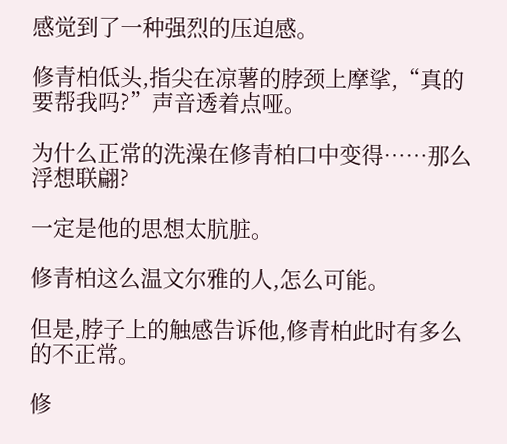感觉到了一种强烈的压迫感。

修青柏低头,指尖在凉薯的脖颈上摩挲,“真的要帮我吗?”声音透着点哑。

为什么正常的洗澡在修青柏口中变得……那么浮想联翩?

一定是他的思想太肮脏。

修青柏这么温文尔雅的人,怎么可能。

但是,脖子上的触感告诉他,修青柏此时有多么的不正常。

修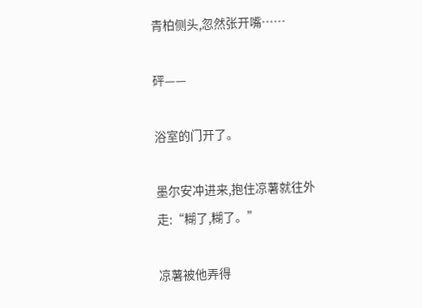青柏侧头,忽然张开嘴……

砰——

浴室的门开了。

墨尔安冲进来,抱住凉薯就往外走:“糊了,糊了。”

凉薯被他弄得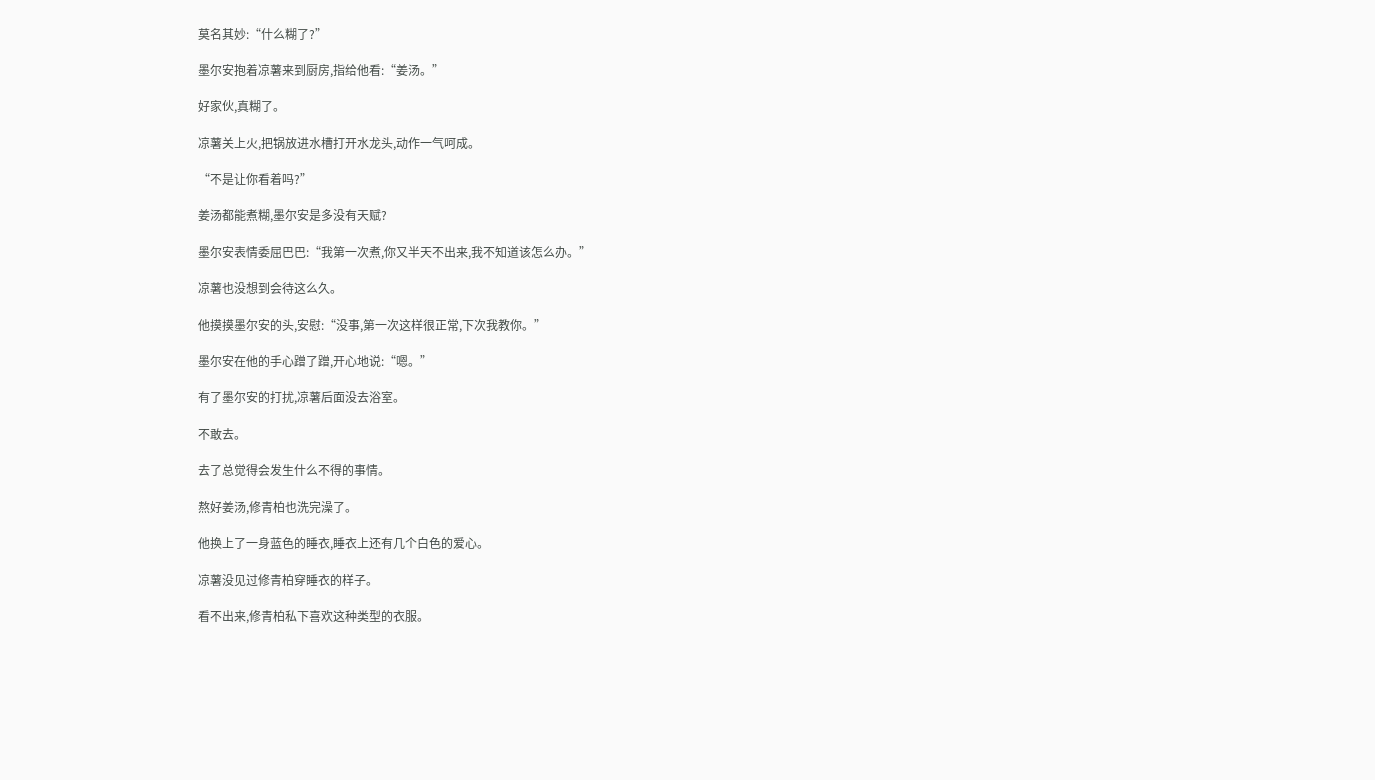莫名其妙:“什么糊了?”

墨尔安抱着凉薯来到厨房,指给他看:“姜汤。”

好家伙,真糊了。

凉薯关上火,把锅放进水槽打开水龙头,动作一气呵成。

“不是让你看着吗?”

姜汤都能煮糊,墨尔安是多没有天赋?

墨尔安表情委屈巴巴:“我第一次煮,你又半天不出来,我不知道该怎么办。”

凉薯也没想到会待这么久。

他摸摸墨尔安的头,安慰:“没事,第一次这样很正常,下次我教你。”

墨尔安在他的手心蹭了蹭,开心地说:“嗯。”

有了墨尔安的打扰,凉薯后面没去浴室。

不敢去。

去了总觉得会发生什么不得的事情。

熬好姜汤,修青柏也洗完澡了。

他换上了一身蓝色的睡衣,睡衣上还有几个白色的爱心。

凉薯没见过修青柏穿睡衣的样子。

看不出来,修青柏私下喜欢这种类型的衣服。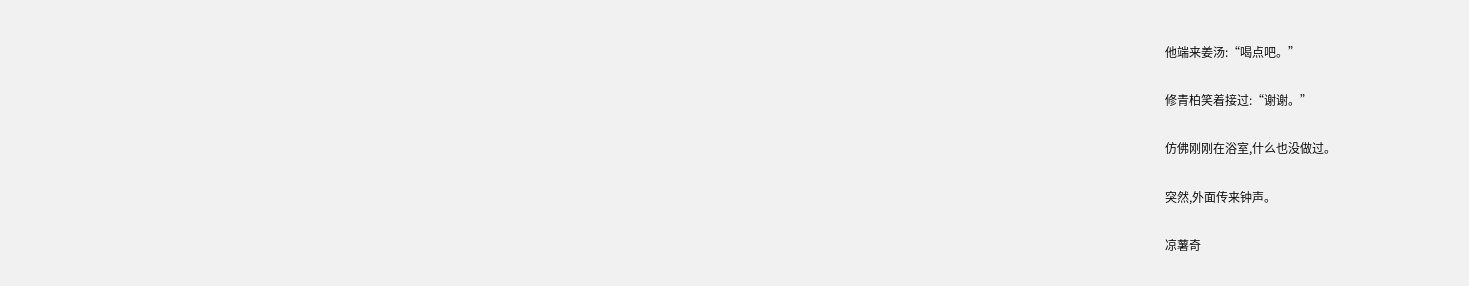他端来姜汤:“喝点吧。”

修青柏笑着接过:“谢谢。”

仿佛刚刚在浴室,什么也没做过。

突然,外面传来钟声。

凉薯奇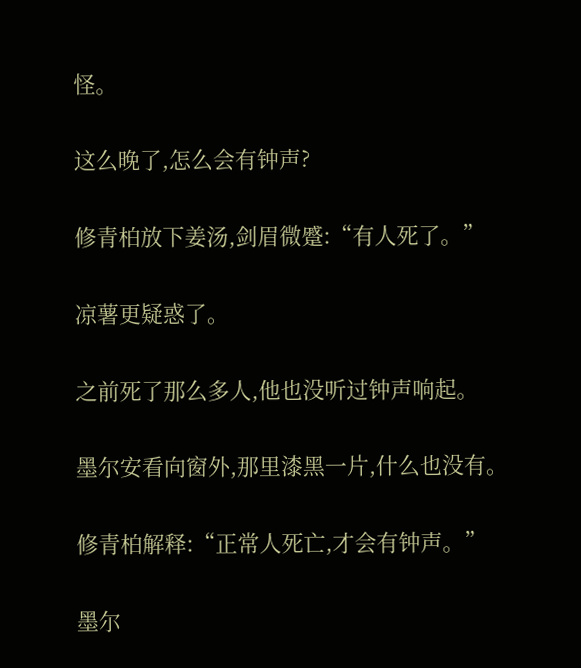怪。

这么晚了,怎么会有钟声?

修青柏放下姜汤,剑眉微蹙:“有人死了。”

凉薯更疑惑了。

之前死了那么多人,他也没听过钟声响起。

墨尔安看向窗外,那里漆黑一片,什么也没有。

修青柏解释:“正常人死亡,才会有钟声。”

墨尔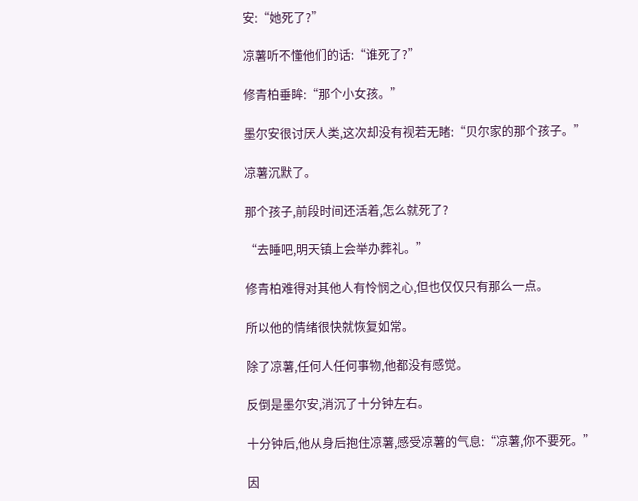安:“她死了?”

凉薯听不懂他们的话:“谁死了?”

修青柏垂眸:“那个小女孩。”

墨尔安很讨厌人类,这次却没有视若无睹:“贝尔家的那个孩子。”

凉薯沉默了。

那个孩子,前段时间还活着,怎么就死了?

“去睡吧,明天镇上会举办葬礼。”

修青柏难得对其他人有怜悯之心,但也仅仅只有那么一点。

所以他的情绪很快就恢复如常。

除了凉薯,任何人任何事物,他都没有感觉。

反倒是墨尔安,消沉了十分钟左右。

十分钟后,他从身后抱住凉薯,感受凉薯的气息:“凉薯,你不要死。”

因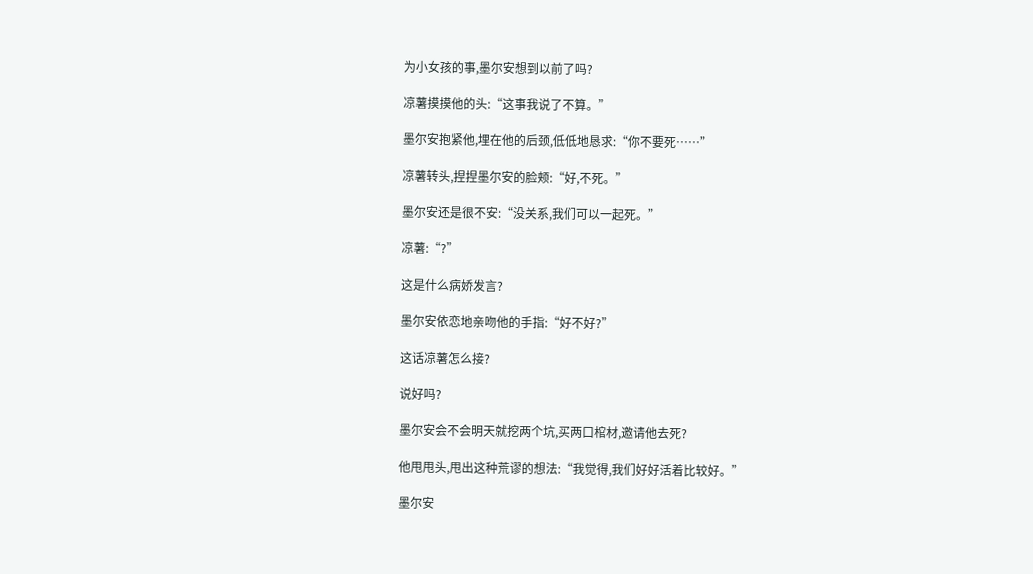为小女孩的事,墨尔安想到以前了吗?

凉薯摸摸他的头:“这事我说了不算。”

墨尔安抱紧他,埋在他的后颈,低低地恳求:“你不要死……”

凉薯转头,捏捏墨尔安的脸颊:“好,不死。”

墨尔安还是很不安:“没关系,我们可以一起死。”

凉薯:“?”

这是什么病娇发言?

墨尔安依恋地亲吻他的手指:“好不好?”

这话凉薯怎么接?

说好吗?

墨尔安会不会明天就挖两个坑,买两口棺材,邀请他去死?

他甩甩头,甩出这种荒谬的想法:“我觉得,我们好好活着比较好。”

墨尔安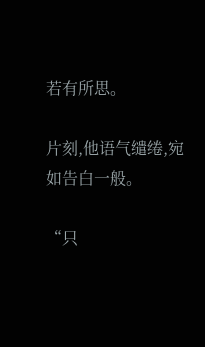若有所思。

片刻,他语气缱绻,宛如告白一般。

“只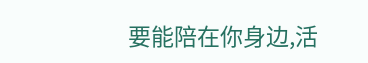要能陪在你身边,活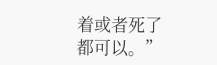着或者死了都可以。”